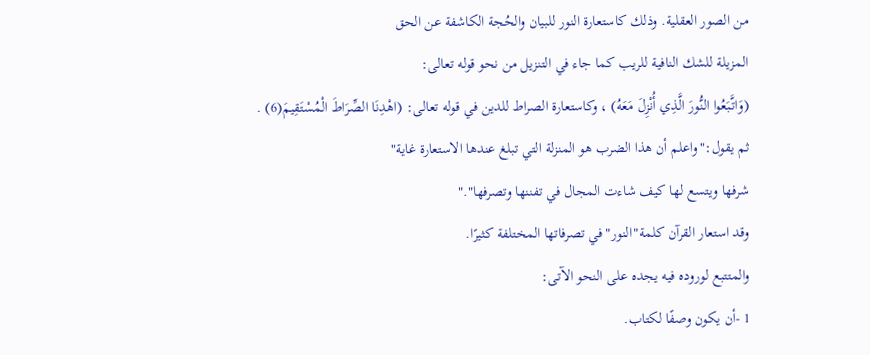من الصور العقلية. وذلك كاستعارة النور للبيان والحُجة الكاشفة عن الحق
المزيلة للشك النافية للريب كما جاء في التنزيل من نحو قوله تعالى:
(وَاتَّبَعُوا النُّورَ الَّذِي أُنْزِلَ مَعَهُ) ، وكاستعارة الصراط للدين في قوله تعالى: (اهْدِنَا الصِّرَاطَ الْمُسْتَقِيمَ(6) .
ثم يقول:"واعلم أن هذا الضرب هو المنزلة التي تبلغ عندها الاستعارة غاية"
شرفها ويتسع لها كيف شاءت المجال في تفننها وتصرفها"."
وقد استعار القرآن كلمة"النور"في تصرفاتها المختلفة كثيرًا.
والمتتبع لوروده فيه يجده على النحو الآتى:
1 -أن يكون وصفًا لكتاب.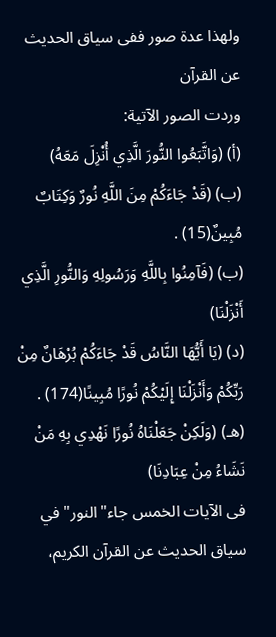ولهذا عدة صور ففى سياق الحديث عن القرآن
وردت الصور الآتية:
(أ) (وَاتَّبَعُوا النُّورَ الَّذِي أُنْزِلَ مَعَهُ)
(ب) (قَدْ جَاءَكُمْ مِنَ اللَّهِ نُورٌ وَكِتَابٌ مُبِينٌ(15) .
(ب) (فَآمِنُوا بِاللَّهِ وَرَسُولِهِ وَالنُّورِ الَّذِي أَنْزَلْنَا)
(د) (يَا أَيُّهَا النَّاسُ قَدْ جَاءَكُمْ بُرْهَانٌ مِنْ رَبِّكُمْ وَأَنْزَلْنَا إِلَيْكُمْ نُورًا مُبِينًا(174) .
(هـ) (وَلَكِنْ جَعَلْنَاهُ نُورًا نَهْدِي بِهِ مَنْ نَشَاءُ مِنْ عِبَادِنَا)
فى الآيات الخمس جاء"النور"في سياق الحديث عن القرآن الكريم،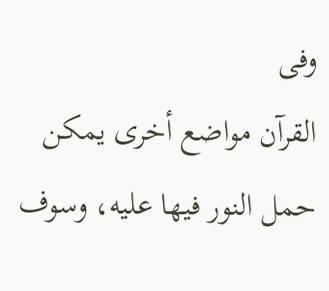وفى
القرآن مواضع أخرى يمكن حمل النور فيها عليه، وسوف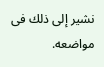نشير إلى ذلك فى
مواضعه.